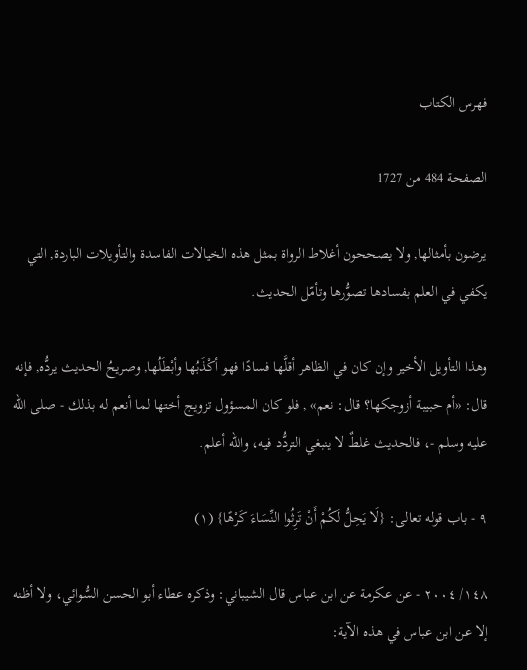فهرس الكتاب

الصفحة 484 من 1727

يرضون بأمثالها, ولا يصححون أغلاط الرواة بمثل هذه الخيالات الفاسدة والتأويلات الباردة, التي يكفي في العلم بفسادها تصوُّرها وتأمّل الحديث.

وهذا التأويل الأخير وإن كان في الظاهر أقلَّها فسادًا فهو أكْذَبُها وأبْطَلُها, وصريحُ الحديث يردُّه, فإنه قال: «أم حبيبة أزوجكها؟ قال: نعم» , فلو كان المسؤول تزويج أختها لما أنعم له بذلك - صلى الله عليه وسلم -، فالحديث غلطٌ لا ينبغي التردُّد فيه، والله أعلم.

٩ - باب قوله تعالى: {لَا يَحِلُّ لَكُمْ أَنْ تَرِثُوا النِّسَاءَ كَرْهًا} (١)

١٤٨/ ٢٠٠٤ - عن عكرمة عن ابن عباس قال الشيباني: وذكره عطاء أبو الحسن السُّوائي، ولا أظنه إلا عن ابن عباس في هذه الآية: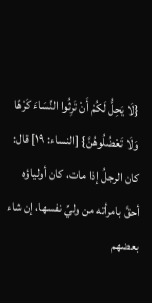{لَا يَحِلُّ لَكُمْ أَنْ تَرِثُوا النِّسَاءَ كَرْهًا وَلَا تَعْضُلُوهُنَّ} [النساء: ١٩] قال: كان الرجلُ إذا مات، كان أولياؤه أحقَّ بامرأته من وليِّ نفسها، إن شاء بعضهم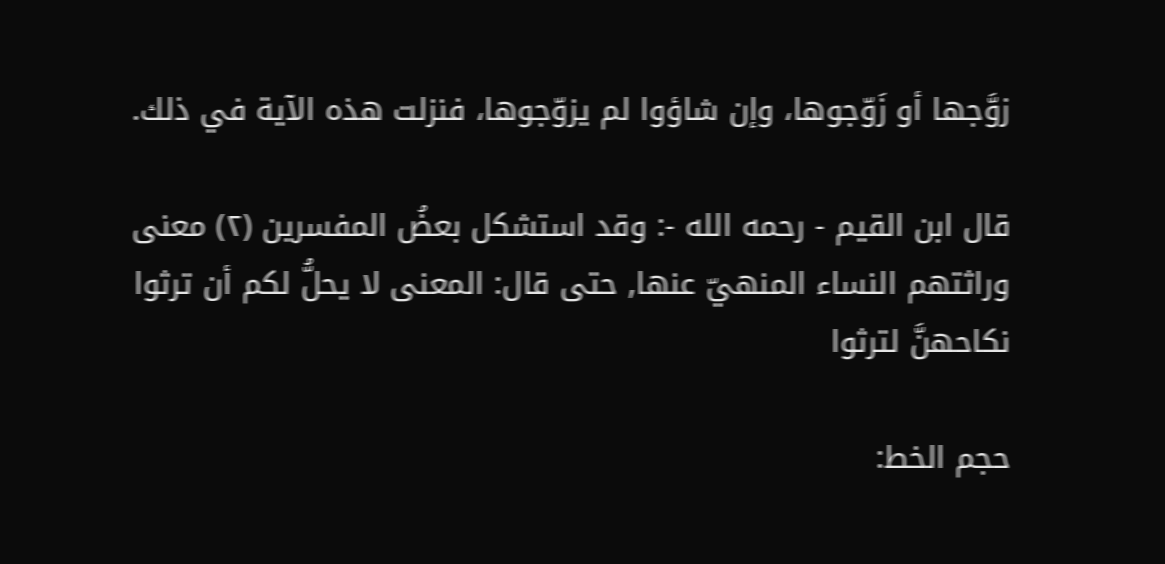زوَّجها أو زَوّجوها، وإن شاؤوا لم يزوّجوها، فنزلت هذه الآية في ذلك.

قال ابن القيم - رحمه الله -: وقد استشكل بعضُ المفسرين (٢) معنى وراثتهم النساء المنهيّ عنها, حتى قال: المعنى لا يحلُّ لكم أن ترثوا نكاحهنَّ لترثوا

حجم الخط: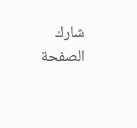شارك الصفحة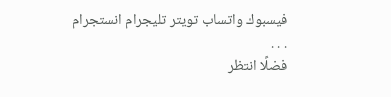فيسبوك واتساب تويتر تليجرام انستجرام
. . .
فضلًا انتظر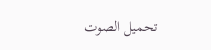تحميل الصوت